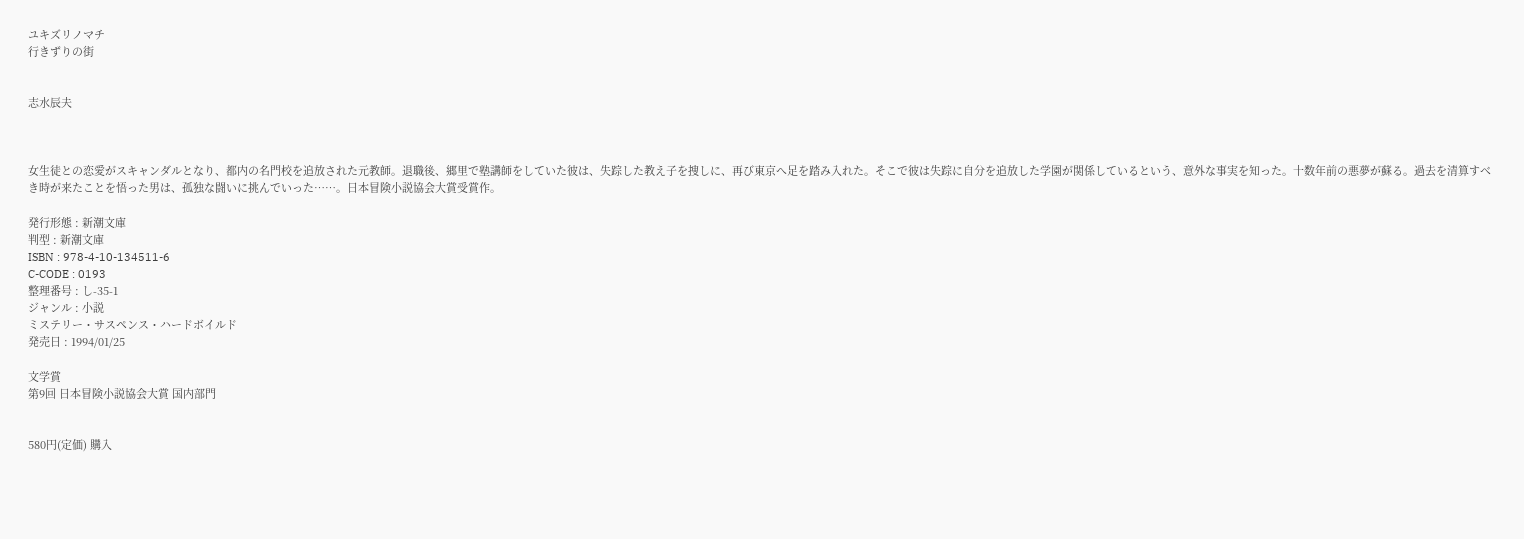ユキズリノマチ
行きずりの街


志水辰夫



女生徒との恋愛がスキャンダルとなり、都内の名門校を追放された元教師。退職後、郷里で塾講師をしていた彼は、失踪した教え子を捜しに、再び東京へ足を踏み入れた。そこで彼は失踪に自分を追放した学園が関係しているという、意外な事実を知った。十数年前の悪夢が蘇る。過去を清算すべき時が来たことを悟った男は、孤独な闘いに挑んでいった……。日本冒険小説協会大賞受賞作。

発行形態 : 新潮文庫
判型 : 新潮文庫
ISBN : 978-4-10-134511-6
C-CODE : 0193
整理番号 : し-35-1
ジャンル : 小説
ミステリー・サスペンス・ハードボイルド
発売日 : 1994/01/25

文学賞
第9回 日本冒険小説協会大賞 国内部門


580円(定価) 購入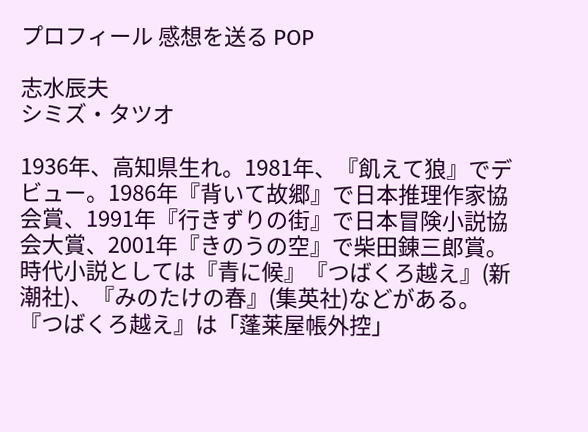プロフィール 感想を送る POP

志水辰夫
シミズ・タツオ

1936年、高知県生れ。1981年、『飢えて狼』でデビュー。1986年『背いて故郷』で日本推理作家協会賞、1991年『行きずりの街』で日本冒険小説協会大賞、2001年『きのうの空』で柴田錬三郎賞。時代小説としては『青に候』『つばくろ越え』(新潮社)、『みのたけの春』(集英社)などがある。『つばくろ越え』は「蓬莱屋帳外控」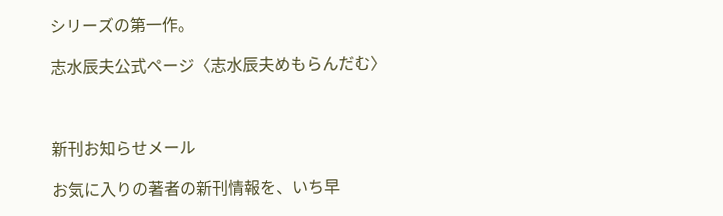シリーズの第一作。

志水辰夫公式ページ〈志水辰夫めもらんだむ〉



新刊お知らせメール

お気に入りの著者の新刊情報を、いち早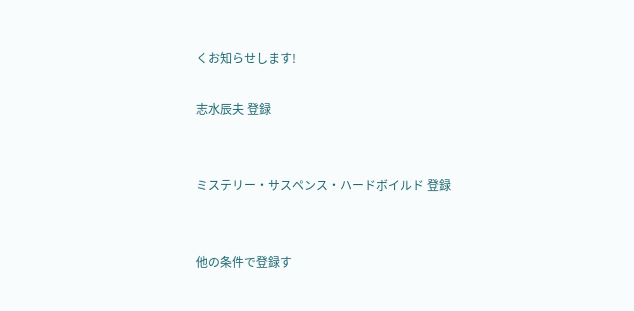くお知らせします!

志水辰夫 登録


ミステリー・サスペンス・ハードボイルド 登録


他の条件で登録す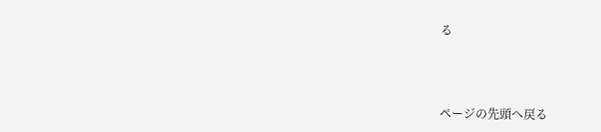る



ページの先頭へ戻る